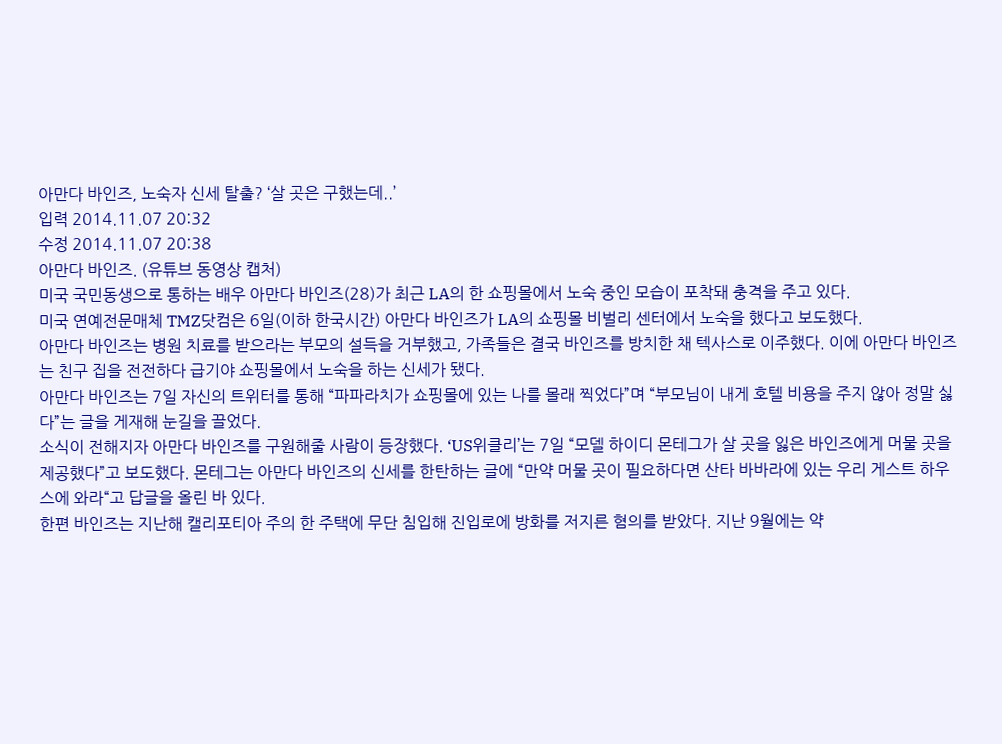아만다 바인즈, 노숙자 신세 탈출? ‘살 곳은 구했는데..’
입력 2014.11.07 20:32
수정 2014.11.07 20:38
아만다 바인즈. (유튜브 동영상 캡처)
미국 국민동생으로 통하는 배우 아만다 바인즈(28)가 최근 LA의 한 쇼핑몰에서 노숙 중인 모습이 포착돼 충격을 주고 있다.
미국 연예전문매체 TMZ닷컴은 6일(이하 한국시간) 아만다 바인즈가 LA의 쇼핑몰 비벌리 센터에서 노숙을 했다고 보도했다.
아만다 바인즈는 병원 치료를 받으라는 부모의 설득을 거부했고, 가족들은 결국 바인즈를 방치한 채 텍사스로 이주했다. 이에 아만다 바인즈는 친구 집을 전전하다 급기야 쇼핑몰에서 노숙을 하는 신세가 됐다.
아만다 바인즈는 7일 자신의 트위터를 통해 “파파라치가 쇼핑몰에 있는 나를 몰래 찍었다”며 “부모님이 내게 호텔 비용을 주지 않아 정말 싫다”는 글을 게재해 눈길을 끌었다.
소식이 전해지자 아만다 바인즈를 구원해줄 사람이 등장했다. ‘US위클리’는 7일 “모델 하이디 몬테그가 살 곳을 잃은 바인즈에게 머물 곳을 제공했다”고 보도했다. 몬테그는 아만다 바인즈의 신세를 한탄하는 글에 “만약 머물 곳이 필요하다면 산타 바바라에 있는 우리 게스트 하우스에 와라“고 답글을 올린 바 있다.
한편 바인즈는 지난해 캘리포티아 주의 한 주택에 무단 침입해 진입로에 방화를 저지른 혐의를 받았다. 지난 9월에는 약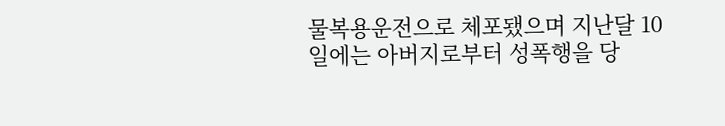물복용운전으로 체포됐으며 지난달 10일에는 아버지로부터 성폭행을 당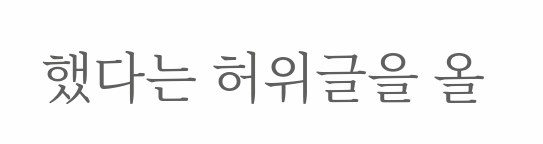했다는 허위글을 올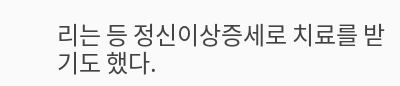리는 등 정신이상증세로 치료를 받기도 했다.